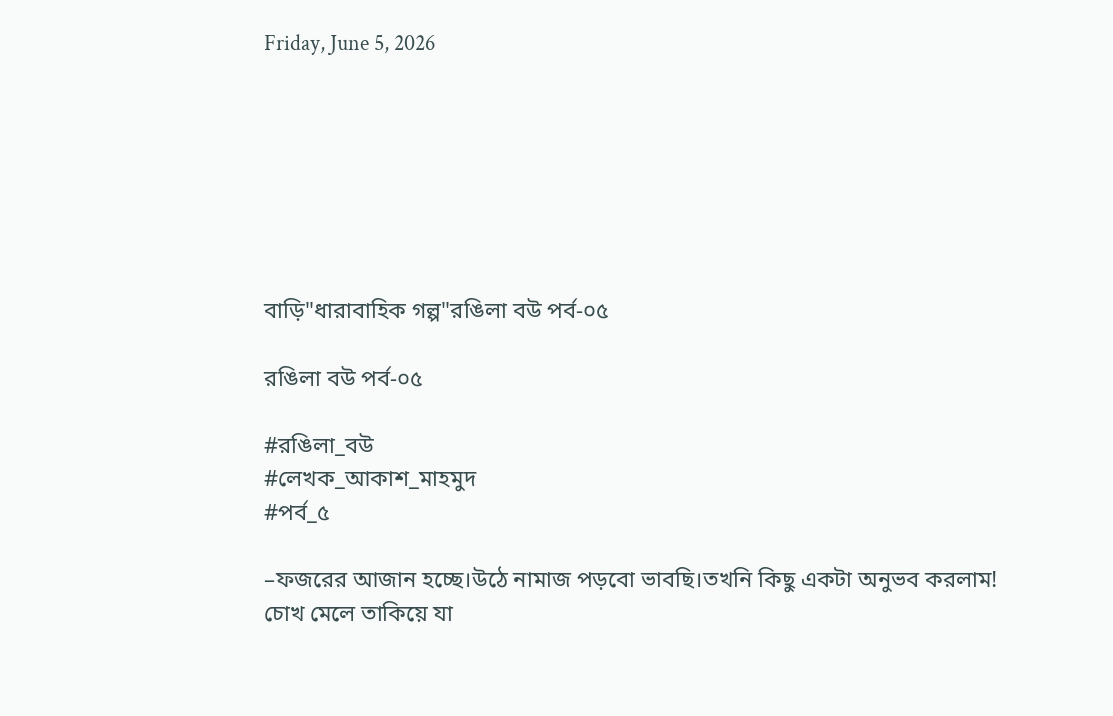Friday, June 5, 2026







বাড়ি"ধারাবাহিক গল্প"রঙিলা বউ পর্ব-০৫

রঙিলা বউ পর্ব-০৫

#রঙিলা_বউ
#লেখক_আকাশ_মাহমুদ
#পর্ব_৫

–ফজরের আজান হচ্ছে।উঠে নামাজ পড়বো ভাবছি।তখনি কিছু একটা অনুভব করলাম!
চোখ মেলে তাকিয়ে যা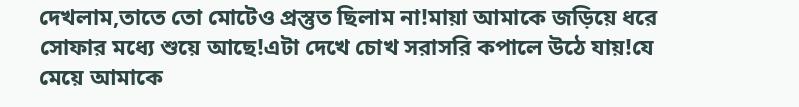দেখলাম,তাতে তো মোটেও প্রস্তুত ছিলাম না!মায়া আমাকে জড়িয়ে ধরে সোফার মধ্যে শুয়ে আছে!এটা দেখে চোখ সরাসরি কপালে উঠে যায়!যে মেয়ে আমাকে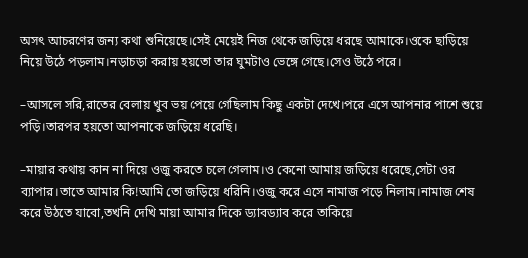অসৎ আচরণের জন্য কথা শুনিয়েছে।সেই মেয়েই নিজ থেকে জড়িয়ে ধরছে আমাকে।ওকে ছাড়িয়ে নিয়ে উঠে পড়লাম।নড়াচড়া করায় হয়তো তার ঘুমটাও ভেঙ্গে গেছে।সেও উঠে পরে।

–আসলে সরি,রাতের বেলায় খুব ভয় পেয়ে গেছিলাম কিছু একটা দেখে।পরে এসে আপনার পাশে শুয়ে পড়ি।তারপর হয়তো আপনাকে জড়িয়ে ধরেছি।

–মায়ার কথায় কান না দিয়ে ওজু করতে চলে গেলাম।ও কেনো আমায় জড়িয়ে ধরেছে,সেটা ওর ব্যাপার।তাতে আমার কি!আমি তো জড়িয়ে ধরিনি।ওজু করে এসে নামাজ পড়ে নিলাম।নামাজ শেষ করে উঠতে যাবো,তখনি দেখি মায়া আমার দিকে ড্যাবড্যাব করে তাকিয়ে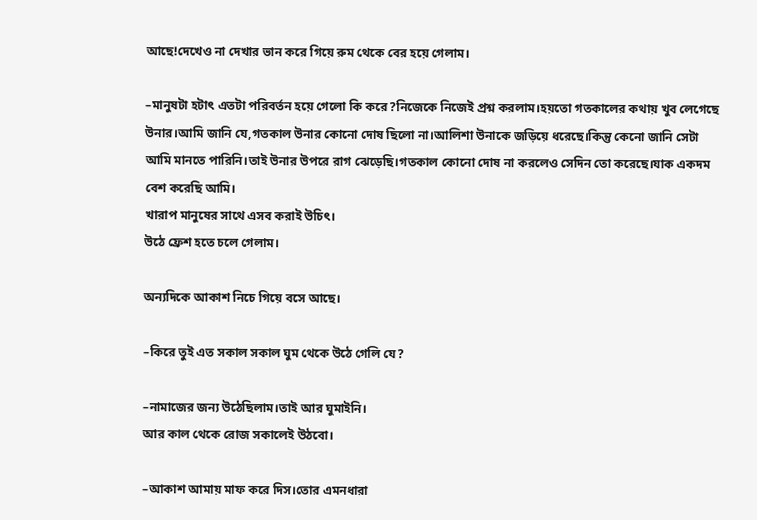আছে!দেখেও না দেখার ভান করে গিয়ে রুম থেকে বের হয়ে গেলাম।

–মানুষটা হটাৎ এতটা পরিবর্তন হয়ে গেলো কি করে?নিজেকে নিজেই প্রশ্ন করলাম।হয়তো গতকালের কথায় খুব লেগেছে উনার।আমি জানি যে,গতকাল উনার কোনো দোষ ছিলো না।আলিশা উনাকে জড়িয়ে ধরেছে।কিন্তু কেনো জানি সেটা আমি মানতে পারিনি।তাই উনার উপরে রাগ ঝেড়েছি।গতকাল কোনো দোষ না করলেও সেদিন তো করেছে।যাক একদম বেশ করেছি আমি।
খারাপ মানুষের সাথে এসব করাই উচিৎ।
উঠে ফ্রেশ হতে চলে গেলাম।

অন্যদিকে আকাশ নিচে গিয়ে বসে আছে।

–কিরে তুই এত সকাল সকাল ঘুম থেকে উঠে গেলি যে?

–নামাজের জন্য উঠেছিলাম।তাই আর ঘুমাইনি।
আর কাল থেকে রোজ সকালেই উঠবো।

–আকাশ আমায় মাফ করে দিস।তোর এমনধারা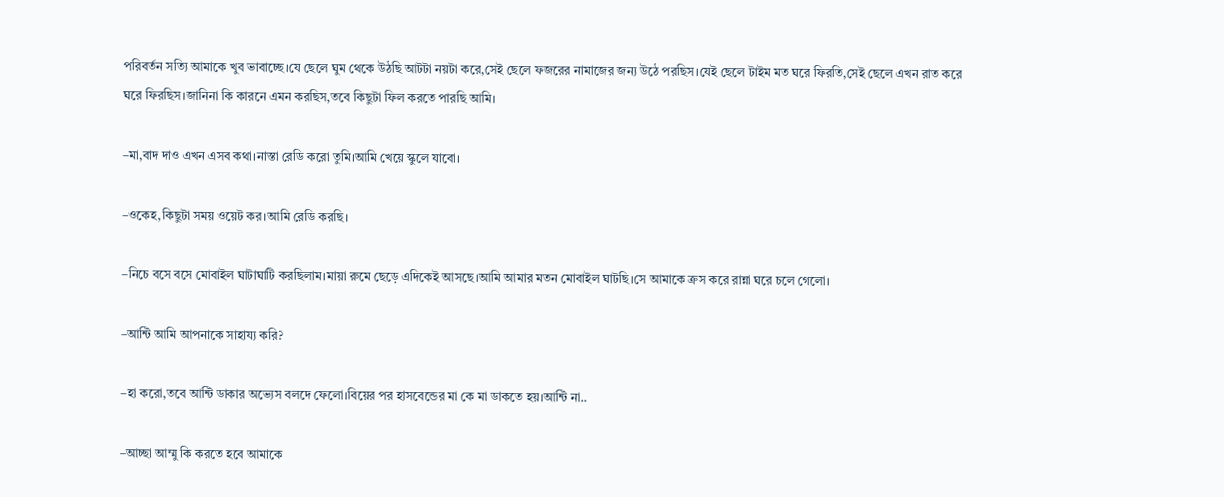পরিবর্তন সত্যি আমাকে খুব ভাবাচ্ছে।যে ছেলে ঘুম থেকে উঠছি আটটা নয়টা করে,সেই ছেলে ফজরের নামাজের জন্য উঠে পরছিস।যেই ছেলে টাইম মত ঘরে ফিরতি,সেই ছেলে এখন রাত করে ঘরে ফিরছিস।জানিনা কি কারনে এমন করছিস,তবে কিছুটা ফিল করতে পারছি আমি।

–মা,বাদ দাও এখন এসব কথা।নাস্তা রেডি করো তুমি।আমি খেয়ে স্কুলে যাবো।

–ওকেহ,কিছুটা সময় ওয়েট কর।আমি রেডি করছি।

–নিচে বসে বসে মোবাইল ঘাটাঘাটি করছিলাম।মায়া রুমে ছেড়ে এদিকেই আসছে।আমি আমার মতন মোবাইল ঘাটছি।সে আমাকে ক্রস করে রান্না ঘরে চলে গেলো।

–আন্টি আমি আপনাকে সাহায্য করি?

–হা করো,তবে আন্টি ডাকার অভ্যেস বলদে ফেলো।বিয়ের পর হাসবেন্ডের মা কে মা ডাকতে হয়।আন্টি না..

–আচ্ছা আম্মু কি করতে হবে আমাকে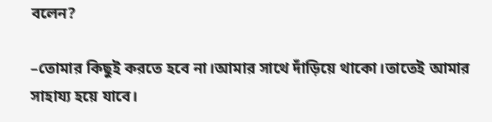বলেন?

–তোমার কিছুই করতে হবে না।আমার সাথে দাঁড়িয়ে থাকো।তাতেই আমার সাহায্য হয়ে যাবে।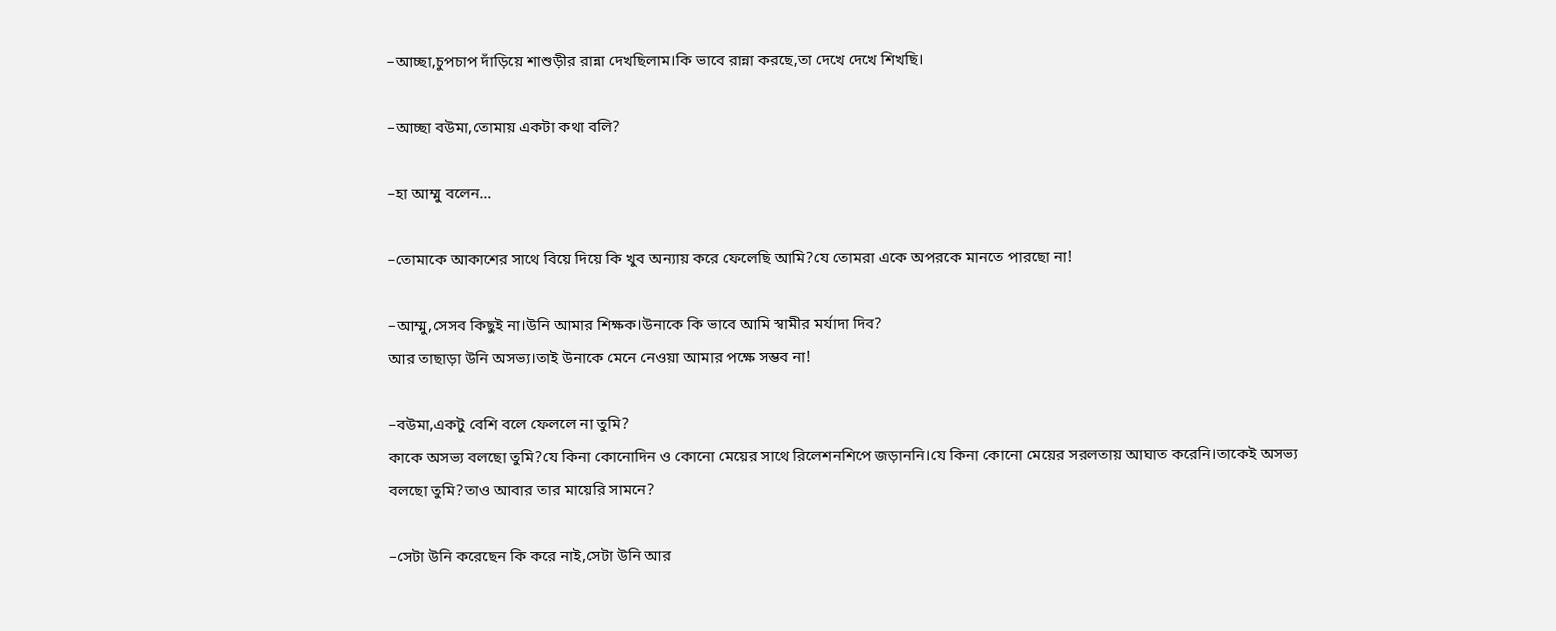–আচ্ছা,চুপচাপ দাঁড়িয়ে শাশুড়ীর রান্না দেখছিলাম।কি ভাবে রান্না করছে,তা দেখে দেখে শিখছি।

–আচ্ছা বউমা,তোমায় একটা কথা বলি?

–হা আম্মু বলেন…

–তোমাকে আকাশের সাথে বিয়ে দিয়ে কি খুব অন্যায় করে ফেলেছি আমি?যে তোমরা একে অপরকে মানতে পারছো না!

–আম্মু,সেসব কিছুই না।উনি আমার শিক্ষক।উনাকে কি ভাবে আমি স্বামীর মর্যাদা দিব?
আর তাছাড়া উনি অসভ্য।তাই উনাকে মেনে নেওয়া আমার পক্ষে সম্ভব না!

–বউমা,একটু বেশি বলে ফেললে না তুমি?
কাকে অসভ্য বলছো তুমি?যে কিনা কোনোদিন ও কোনো মেয়ের সাথে রিলেশনশিপে জড়াননি।যে কিনা কোনো মেয়ের সরলতায় আঘাত করেনি।তাকেই অসভ্য বলছো তুমি?তাও আবার তার মায়েরি সামনে?

–সেটা উনি করেছেন কি করে নাই,সেটা উনি আর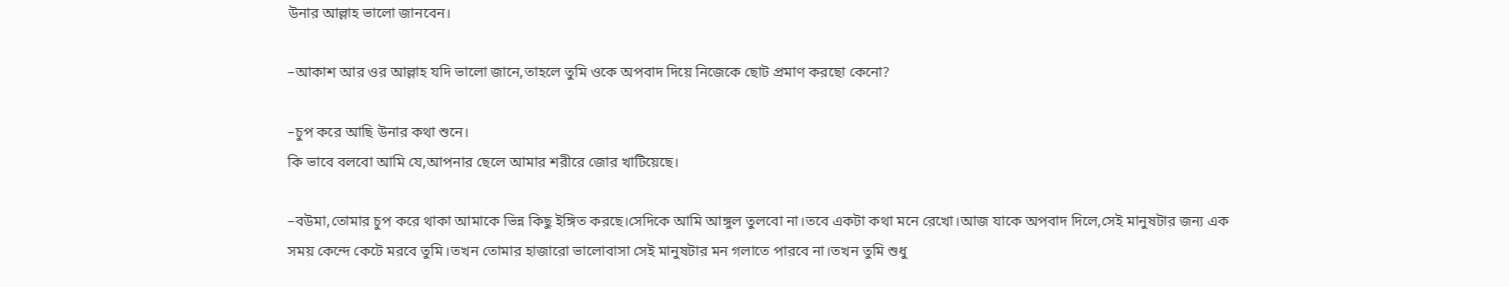উনার আল্লাহ ভালো জানবেন।

–আকাশ আর ওর আল্লাহ যদি ভালো জানে,তাহলে তুমি ওকে অপবাদ দিয়ে নিজেকে ছোট প্রমাণ করছো কেনো?

–চুপ করে আছি উনার কথা শুনে।
কি ভাবে বলবো আমি যে,আপনার ছেলে আমার শরীরে জোর খাটিয়েছে।

–বউমা,তোমার চুপ করে থাকা আমাকে ভিন্ন কিছু ইঙ্গিত করছে।সেদিকে আমি আঙ্গুল তুলবো না।তবে একটা কথা মনে রেখো।আজ যাকে অপবাদ দিলে,সেই মানুষটার জন্য এক সময় কেন্দে কেটে মরবে তুমি।তখন তোমার হাজারো ভালোবাসা সেই মানুষটার মন গলাতে পারবে না।তখন তুমি শুধু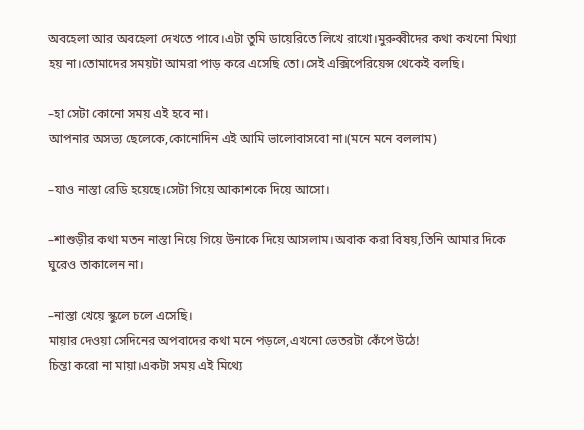অবহেলা আর অবহেলা দেখতে পাবে।এটা তুমি ডায়েরিতে লিখে রাখো।মুরুব্বীদের কথা কখনো মিথ্যা হয় না।তোমাদের সময়টা আমরা পাড় করে এসেছি তো।সেই এক্সিপেরিয়েন্স থেকেই বলছি।

–হা সেটা কোনো সময় এই হবে না।
আপনার অসভ্য ছেলেকে,কোনোদিন এই আমি ভালোবাসবো না।(মনে মনে বললাম)

–যাও নাস্তা রেডি হয়েছে।সেটা গিয়ে আকাশকে দিয়ে আসো।

–শাশুড়ীর কথা মতন নাস্তা নিয়ে গিয়ে উনাকে দিয়ে আসলাম।অবাক করা বিষয়,তিনি আমার দিকে ঘুরেও তাকালেন না।

–নাস্তা খেয়ে স্কুলে চলে এসেছি।
মায়ার দেওয়া সেদিনের অপবাদের কথা মনে পড়লে,এখনো ভেতরটা কেঁপে উঠে!
চিন্তা করো না মায়া।একটা সময় এই মিথ্যে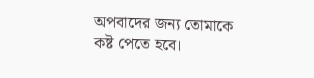অপবাদের জন্য তোমাকে কষ্ট পেতে হবে।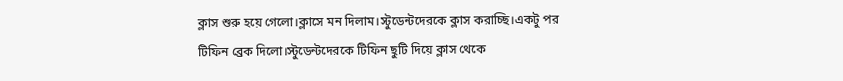ক্লাস শুরু হয়ে গেলো।ক্লাসে মন দিলাম।স্টুডেন্টদেরকে ক্লাস করাচ্ছি।একটু পর
টিফিন ব্রেক দিলো।স্টুডেন্টদেরকে টিফিন ছুটি দিয়ে ক্লাস থেকে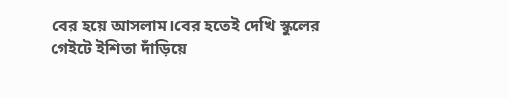বের হয়ে আসলাম।বের হতেই দেখি স্কুলের গেইটে ইশিতা দাঁড়িয়ে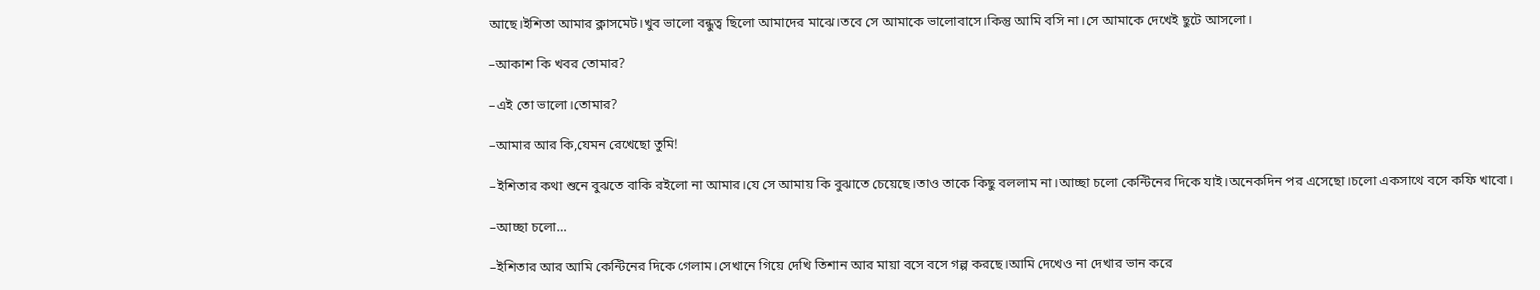আছে।ইশিতা আমার ক্লাসমেট।খুব ভালো বন্ধুত্ব ছিলো আমাদের মাঝে।তবে সে আমাকে ভালোবাসে।কিন্তু আমি বসি না।সে আমাকে দেখেই ছুটে আসলো।

–আকাশ কি খবর তোমার?

–এই তো ভালো।তোমার?

–আমার আর কি,যেমন রেখেছো তুমি!

–ইশিতার কথা শুনে বুঝতে বাকি রইলো না আমার।যে সে আমায় কি বুঝাতে চেয়েছে।তাও তাকে কিছু বললাম না।আচ্ছা চলো কেন্টিনের দিকে যাই।অনেকদিন পর এসেছো।চলো একসাথে বসে কফি খাবো।

–আচ্ছা চলো…

–ইশিতার আর আমি কেন্টিনের দিকে গেলাম।সেখানে গিয়ে দেখি তিশান আর মায়া বসে বসে গল্প করছে।আমি দেখেও না দেখার ভান করে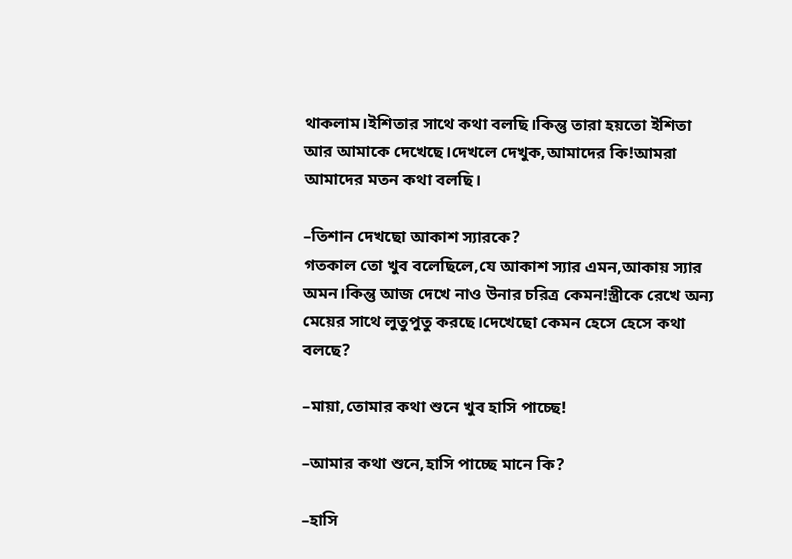থাকলাম।ইশিতার সাথে কথা বলছি।কিন্তু তারা হয়তো ইশিতা আর আমাকে দেখেছে।দেখলে দেখুক,আমাদের কি!আমরা আমাদের মতন কথা বলছি।

–তিশান দেখছো আকাশ স্যারকে?
গতকাল তো খুব বলেছিলে,যে আকাশ স্যার এমন,আকায় স্যার অমন।কিন্তু আজ দেখে নাও উনার চরিত্র কেমন!স্ত্রীকে রেখে অন্য মেয়ের সাথে লুতুপুতু করছে।দেখেছো কেমন হেসে হেসে কথা বলছে?

–মায়া,তোমার কথা শুনে খুব হাসি পাচ্ছে!

–আমার কথা শুনে,হাসি পাচ্ছে মানে কি?

–হাসি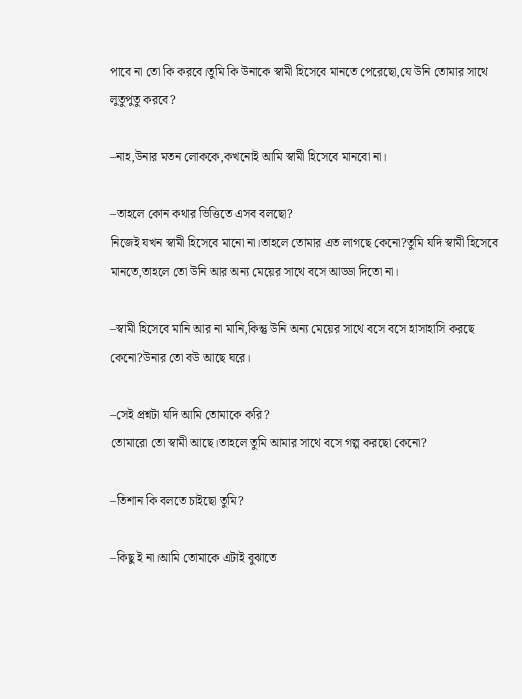পাবে না তো কি করবে।তুমি কি উনাকে স্বামী হিসেবে মানতে পেরেছো,যে উনি তোমার সাথে লুতুপুতু করবে?

–নাহ,উনার মতন লোককে,কখনোই আমি স্বামী হিসেবে মানবো না।

–তাহলে কোন কথার ভিত্তিতে এসব বলছো?
নিজেই যখন স্বামী হিসেবে মানো না।তাহলে তোমার এত লাগছে কেনো?তুমি যদি স্বামী হিসেবে মানতে,তাহলে তো উনি আর অন্য মেয়ের সাথে বসে আড্ডা দিতো না।

–স্বামী হিসেবে মানি আর না মানি,কিন্তু উনি অন্য মেয়ের সাথে বসে বসে হাসাহাসি করছে কেনো?উনার তো বউ আছে ঘরে।

–সেই প্রশ্নটা যদি আমি তোমাকে করি?
তোমারো তো স্বামী আছে।তাহলে তুমি আমার সাথে বসে গল্প করছো কেনো?

–তিশান কি বলতে চাইছো তুমি?

–কিছু ই না।আমি তোমাকে এটাই বুঝাতে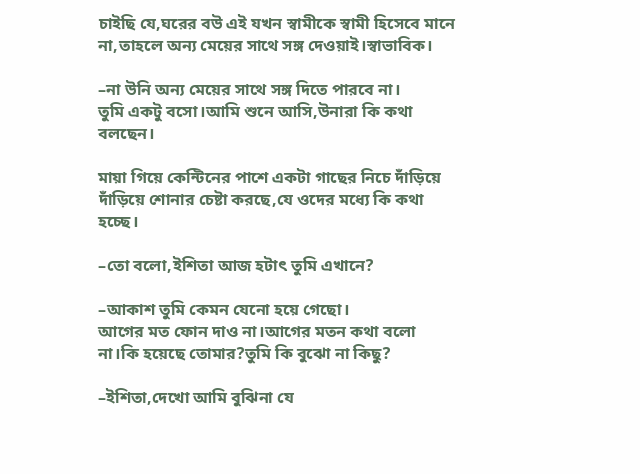চাইছি যে,ঘরের বউ এই যখন স্বামীকে স্বামী হিসেবে মানে না,তাহলে অন্য মেয়ের সাথে সঙ্গ দেওয়াই।স্বাভাবিক।

–না উনি অন্য মেয়ের সাথে সঙ্গ দিতে পারবে না।
তুমি একটু বসো।আমি শুনে আসি,উনারা কি কথা বলছেন।

মায়া গিয়ে কেন্টিনের পাশে একটা গাছের নিচে দাঁড়িয়ে দাঁড়িয়ে শোনার চেষ্টা করছে,যে ওদের মধ্যে কি কথা হচ্ছে।

–তো বলো,ইশিতা আজ হটাৎ তুমি এখানে?

–আকাশ তুমি কেমন যেনো হয়ে গেছো।
আগের মত ফোন দাও না।আগের মতন কথা বলো না।কি হয়েছে তোমার?তুমি কি বুঝো না কিছু?

–ইশিতা,দেখো আমি বুঝিনা যে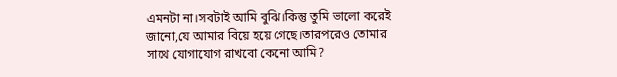এমনটা না।সবটাই আমি বুঝি।কিন্তু তুমি ভালো করেই জানো,যে আমার বিয়ে হয়ে গেছে।তারপরেও তোমার সাথে যোগাযোগ রাখবো কেনো আমি?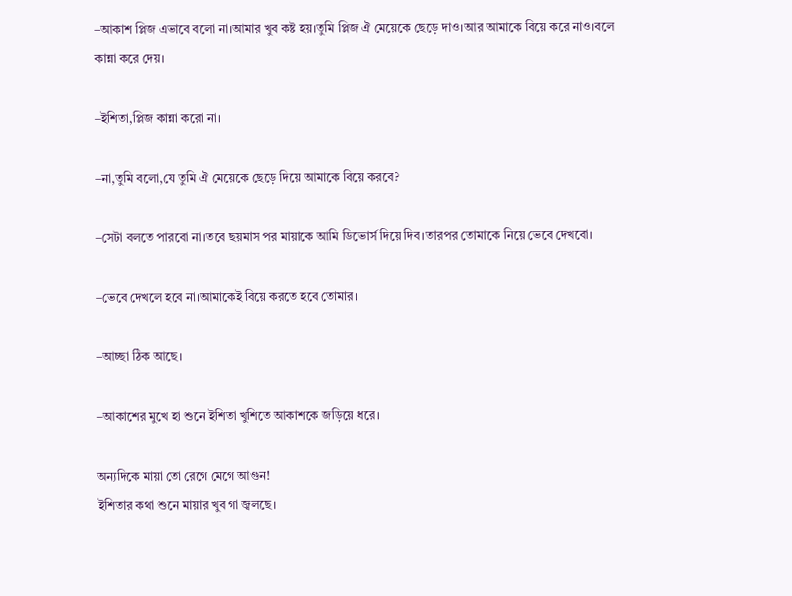–আকাশ প্লিজ এভাবে বলো না।আমার খুব কষ্ট হয়।তুমি প্লিজ ঐ মেয়েকে ছেড়ে দাও।আর আমাকে বিয়ে করে নাও।বলে কান্না করে দেয়।

–ইশিতা,প্লিজ কান্না করো না।

–না,তুমি বলো,যে তুমি ঐ মেয়েকে ছেড়ে দিয়ে আমাকে বিয়ে করবে?

–সেটা বলতে পারবো না।তবে ছয়মাস পর মায়াকে আমি ডিভোর্স দিয়ে দিব।তারপর তোমাকে নিয়ে ভেবে দেখবো।

–ভেবে দেখলে হবে না।আমাকেই বিয়ে করতে হবে তোমার।

–আচ্ছা ঠিক আছে।

–আকাশের মুখে হা শুনে ইশিতা খুশিতে আকাশকে জড়িয়ে ধরে।

অন্যদিকে মায়া তো রেগে মেগে আগুন!
ইশিতার কথা শুনে মায়ার খুব গা জ্বলছে।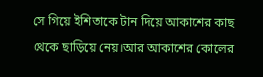সে গিয়ে ইশিতাকে টান দিয়ে আকাশের কাছ থেকে ছাড়িয়ে নেয়।আর আকাশের কোলের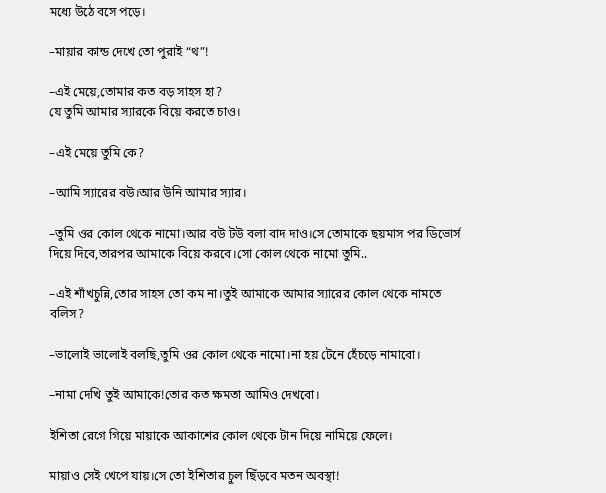মধ্যে উঠে বসে পড়ে।

–মায়ার কান্ড দেখে তো পুরাই “থ”!

–এই মেয়ে,তোমার কত বড় সাহস হা?
যে তুমি আমার স্যারকে বিয়ে করতে চাও।

–এই মেয়ে তুমি কে?

–আমি স্যারের বউ।আর উনি আমার স্যার।

–তুমি ওর কোল থেকে নামো।আর বউ টউ বলা বাদ দাও।সে তোমাকে ছয়মাস পর ডিভোর্স দিয়ে দিবে,তারপর আমাকে বিয়ে করবে।সো কোল থেকে নামো তুমি..

–এই শাঁখচুন্নি,তোর সাহস তো কম না।তুই আমাকে আমার স্যারের কোল থেকে নামতে বলিস?

–ভালোই ভালোই বলছি,তুমি ওর কোল থেকে নামো।না হয় টেনে হেঁচড়ে নামাবো।

–নামা দেখি তুই আমাকে!তোর কত ক্ষমতা আমিও দেখবো।

ইশিতা রেগে গিয়ে মায়াকে আকাশের কোল থেকে টান দিয়ে নামিয়ে ফেলে।

মায়াও সেই খেপে যায়।সে তো ইশিতার চুল ছিঁড়বে মতন অবস্থা!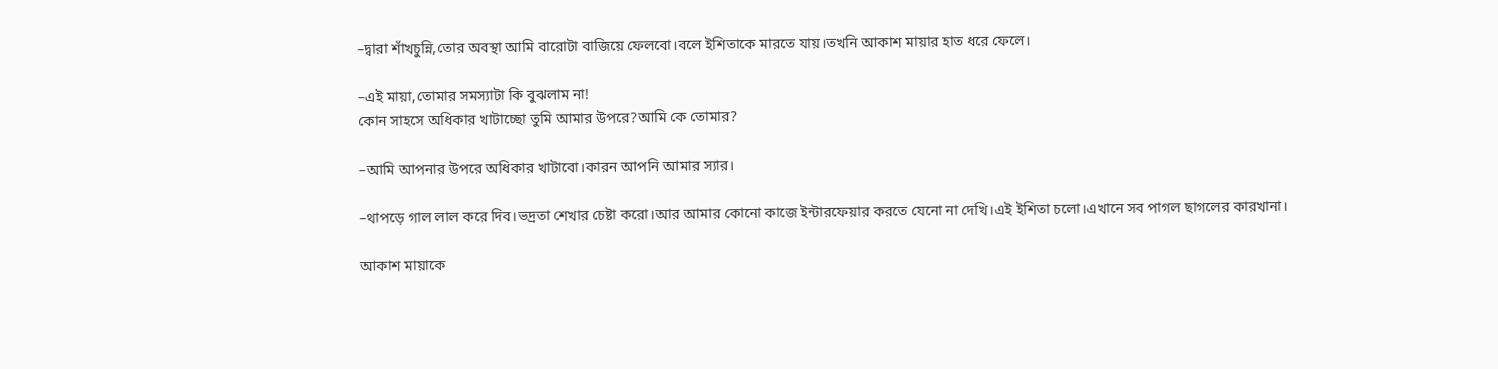–দ্বারা শাঁখচুন্নি,তোর অবস্থা আমি বারোটা বাজিয়ে ফেলবো।বলে ইশিতাকে মারতে যায়।তখনি আকাশ মায়ার হাত ধরে ফেলে।

–এই মায়া,তোমার সমস্যাটা কি বুঝলাম না!
কোন সাহসে অধিকার খাটাচ্ছো তুমি আমার উপরে?আমি কে তোমার?

–আমি আপনার উপরে অধিকার খাটাবো।কারন আপনি আমার স্যার।

–থাপড়ে গাল লাল করে দিব।ভদ্রতা শেখার চেষ্টা করো।আর আমার কোনো কাজে ইন্টারফেয়ার করতে যেনো না দেখি।এই ইশিতা চলো।এখানে সব পাগল ছাগলের কারখানা।

আকাশ মায়াকে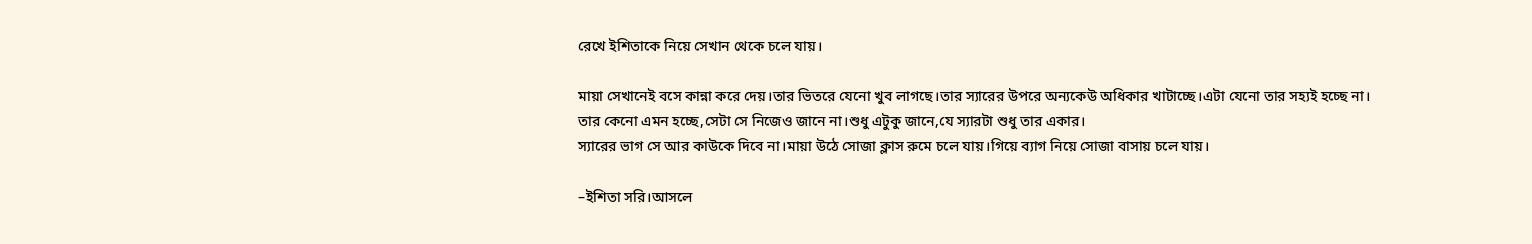রেখে ইশিতাকে নিয়ে সেখান থেকে চলে যায়।

মায়া সেখানেই বসে কান্না করে দেয়।তার ভিতরে যেনো খুব লাগছে।তার স্যারের উপরে অন্যকেউ অধিকার খাটাচ্ছে।এটা যেনো তার সহ্যই হচ্ছে না।
তার কেনো এমন হচ্ছে,সেটা সে নিজেও জানে না।শুধু এটুকু জানে,যে স্যারটা শুধু তার একার।
স্যারের ভাগ সে আর কাউকে দিবে না।মায়া উঠে সোজা ক্লাস রুমে চলে যায়।গিয়ে ব্যাগ নিয়ে সোজা বাসায় চলে যায়।

–ইশিতা সরি।আসলে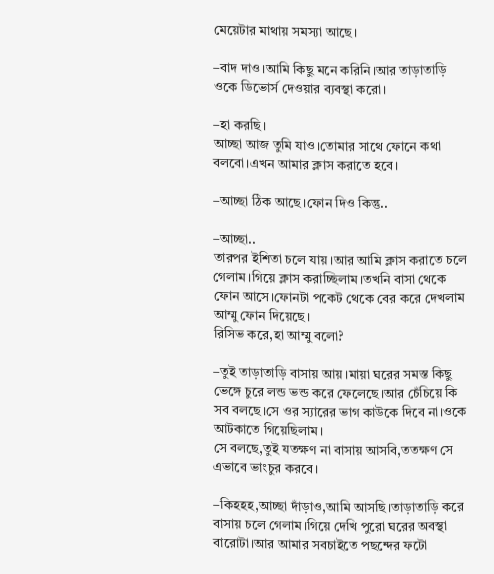মেয়েটার মাথায় সমস্যা আছে।

–বাদ দাও।আমি কিছু মনে করিনি।আর তাড়াতাড়ি ওকে ডিভোর্স দেওয়ার ব্যবস্থা করো।

–হা করছি।
আচ্ছা আজ তুমি যাও।তোমার সাথে ফোনে কথা বলবো।এখন আমার ক্লাস করাতে হবে।

–আচ্ছা ঠিক আছে।ফোন দিও কিন্তু..

–আচ্ছা..
তারপর ইশিতা চলে যায়।আর আমি ক্লাস করাতে চলে গেলাম।গিয়ে ক্লাস করাচ্ছিলাম।তখনি বাসা থেকে ফোন আসে।ফোনটা পকেট থেকে বের করে দেখলাম আম্মু ফোন দিয়েছে।
রিসিভ করে,হা আম্মু বলো?

–তুই তাড়াতাড়ি বাসায় আয়।মায়া ঘরের সমস্ত কিছু ভেঙ্গে চুরে লন্ড ভন্ড করে ফেলেছে।আর চেঁচিয়ে কি সব বলছে।সে ওর স্যারের ভাগ কাউকে দিবে না।ওকে আটকাতে গিয়েছিলাম।
সে বলছে,তুই যতক্ষণ না বাসায় আসবি,ততক্ষণ সে এভাবে ভাংচুর করবে।

–কিহহহ,আচ্ছা দাঁড়াও,আমি আসছি।তাড়াতাড়ি করে বাসায় চলে গেলাম।গিয়ে দেখি পুরো ঘরের অবস্থা বারোটা।আর আমার সবচাইতে পছন্দের ফটো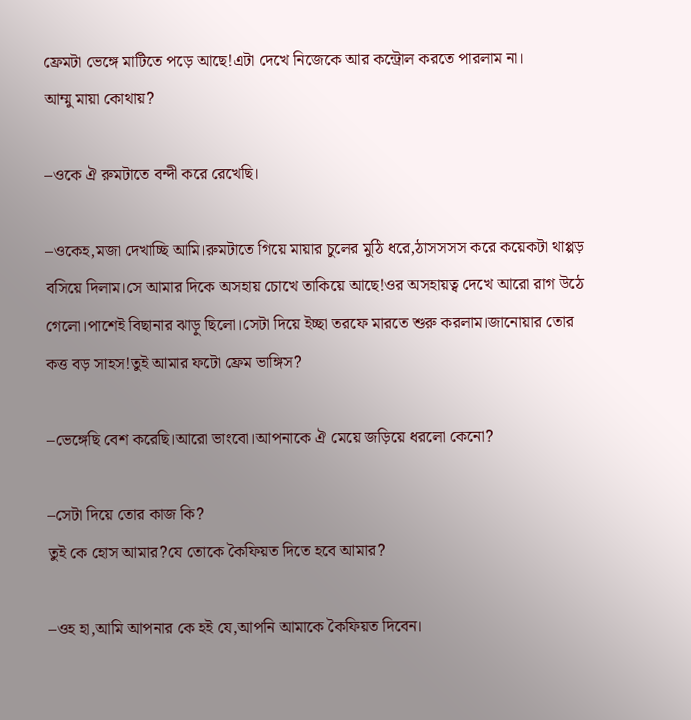ফ্রেমটা ভেঙ্গে মাটিতে পড়ে আছে!এটা দেখে নিজেকে আর কন্ট্রোল করতে পারলাম না।
আম্মু মায়া কোথায়?

–ওকে ঐ রুমটাতে বন্দী করে রেখেছি।

–ওকেহ,মজা দেখাচ্ছি আমি।রুমটাতে গিয়ে মায়ার চুলের মুঠি ধরে,ঠাসসসস করে কয়েকটা থাপ্পড় বসিয়ে দিলাম।সে আমার দিকে অসহায় চোখে তাকিয়ে আছে!ওর অসহায়ত্ব দেখে আরো রাগ উঠে গেলো।পাশেই বিছানার ঝাড়ু ছিলো।সেটা দিয়ে ইচ্ছা তরফে মারতে শুরু করলাম।জানোয়ার তোর কত্ত বড় সাহস!তুই আমার ফটো ফ্রেম ভাঙ্গিস?

–ভেঙ্গেছি বেশ করেছি।আরো ভাংবো।আপনাকে ঐ মেয়ে জড়িয়ে ধরলো কেনো?

–সেটা দিয়ে তোর কাজ কি?
তুই কে হোস আমার?যে তোকে কৈফিয়ত দিতে হবে আমার?

–ওহ হা,আমি আপনার কে হই যে,আপনি আমাকে কৈফিয়ত দিবেন।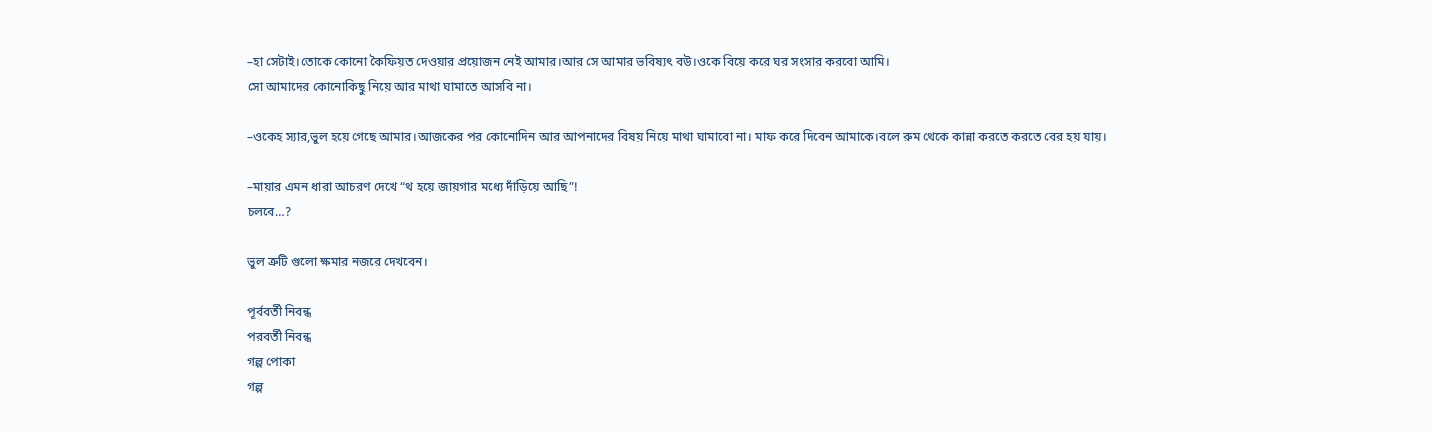–হা সেটাই।তোকে কোনো কৈফিয়ত দেওয়ার প্রয়োজন নেই আমার।আর সে আমার ভবিষ্যৎ বউ।ওকে বিয়ে করে ঘর সংসার করবো আমি।
সো আমাদের কোনোকিছু নিয়ে আর মাথা ঘামাতে আসবি না।

–ওকেহ স্যার,ভুল হয়ে গেছে আমার।আজকের পর কোনোদিন আর আপনাদের বিষয় নিয়ে মাথা ঘামাবো না। মাফ করে দিবেন আমাকে।বলে রুম থেকে কান্না করতে করতে বের হয় যায়।

–মায়ার এমন ধারা আচরণ দেখে “থ হয়ে জায়গার মধ্যে দাঁড়িয়ে আছি”!
চলবে…?

ভুল ত্রুটি গুলো ক্ষমার নজরে দেখবেন।

পূর্ববর্তী নিবন্ধ
পরবর্তী নিবন্ধ
গল্প পোকা
গল্প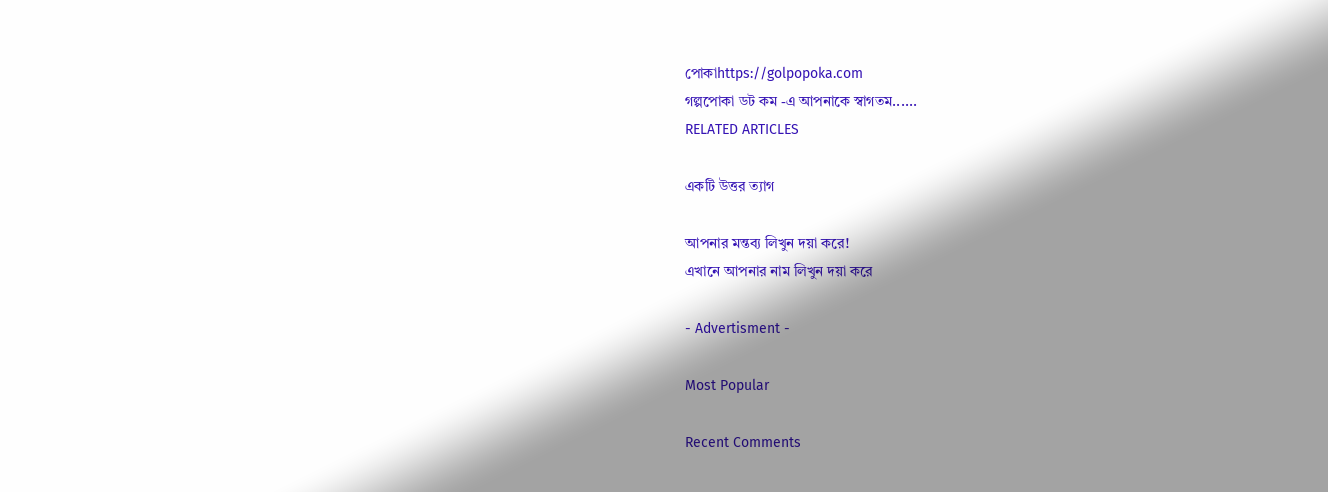পোকাhttps://golpopoka.com
গল্পপোকা ডট কম -এ আপনাকে স্বাগতম......
RELATED ARTICLES

একটি উত্তর ত্যাগ

আপনার মন্তব্য লিখুন দয়া করে!
এখানে আপনার নাম লিখুন দয়া করে

- Advertisment -

Most Popular

Recent Comments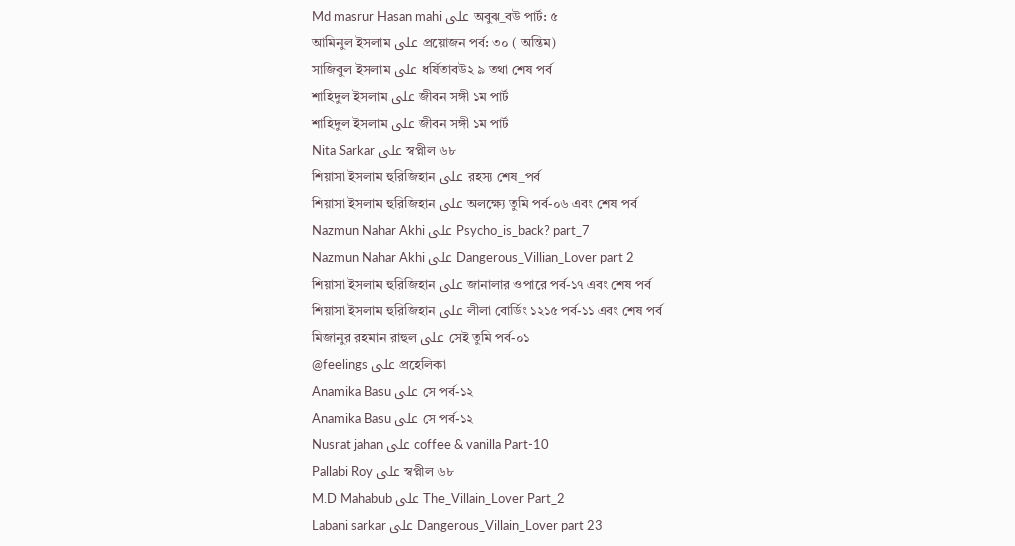Md masrur Hasan mahi على অবুঝ_বউ পার্ট: ৫
আমিনুল ইসলাম على প্রয়োজন পর্ব: ৩০ ( অন্তিম)
সাজিবুল ইসলাম على ধর্ষিতাবউ২ ৯ তথা শেষ পর্ব
শাহিদুল ইসলাম على জীবন সঙ্গী ১ম পার্ট
শাহিদুল ইসলাম على জীবন সঙ্গী ১ম পার্ট
Nita Sarkar على স্বপ্নীল ৬৮
শিয়াসা ইসলাম হুরিজিহান على রহস্য শেষ_পর্ব
শিয়াসা ইসলাম হুরিজিহান على অলক্ষ্যে তুমি পর্ব-০৬ এবং শেষ পর্ব
Nazmun Nahar Akhi على Psycho_is_back? part_7
Nazmun Nahar Akhi على Dangerous_Villian_Lover part 2
শিয়াসা ইসলাম হুরিজিহান على জানালার ওপারে পর্ব-১৭ এবং শেষ পর্ব
শিয়াসা ইসলাম হুরিজিহান على লীলা বোর্ডিং ১২১৫ পর্ব-১১ এবং শেষ পর্ব
মিজানুর রহমান রাহুল على সেই তুমি পর্ব-০১
@feelings على প্রহেলিকা
Anamika Basu على সে পর্ব-১২
Anamika Basu على সে পর্ব-১২
Nusrat jahan على coffee & vanilla Part-10
Pallabi Roy على স্বপ্নীল ৬৮
M.D Mahabub على The_Villain_Lover Part_2
Labani sarkar على Dangerous_Villain_Lover part 23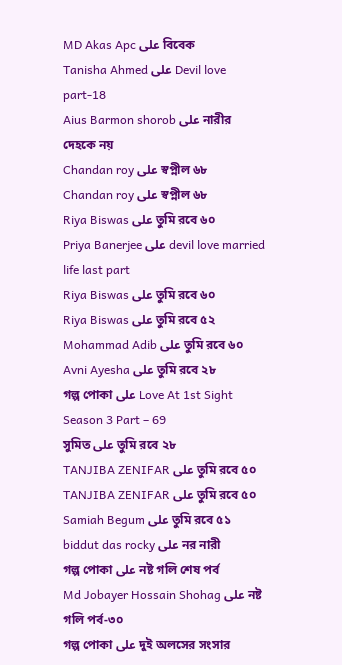MD Akas Apc على বিবেক
Tanisha Ahmed على Devil love part-18
Aius Barmon shorob على নারীর দেহকে নয়
Chandan roy على স্বপ্নীল ৬৮
Chandan roy على স্বপ্নীল ৬৮
Riya Biswas على তুমি রবে ৬০
Priya Banerjee على devil love married life last part
Riya Biswas على তুমি রবে ৬০
Riya Biswas على তুমি রবে ৫২
Mohammad Adib على তুমি রবে ৬০
Avni Ayesha على তুমি রবে ২৮
গল্প পোকা على Love At 1st Sight Season 3 Part – 69
সুমিত على তুমি রবে ২৮
TANJIBA ZENIFAR على তুমি রবে ৫০
TANJIBA ZENIFAR على তুমি রবে ৫০
Samiah Begum على তুমি রবে ৫১
biddut das rocky على নর নারী
গল্প পোকা على নষ্ট গলি শেষ পর্ব
Md Jobayer Hossain Shohag على নষ্ট গলি পর্ব-৩০
গল্প পোকা على দুই অলসের সংসার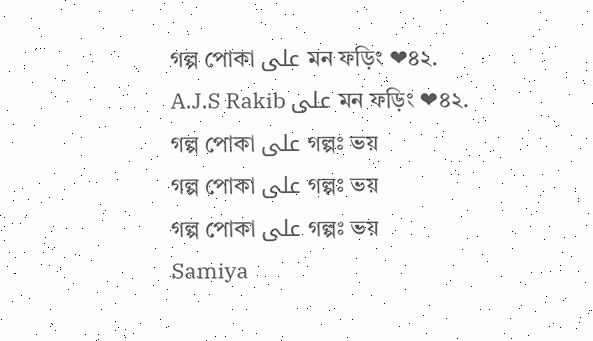গল্প পোকা على মন ফড়িং ❤৪২.
A.J.S Rakib على মন ফড়িং ❤৪২.
গল্প পোকা على গল্পঃ ভয়
গল্প পোকা على গল্পঃ ভয়
গল্প পোকা على গল্পঃ ভয়
Samiya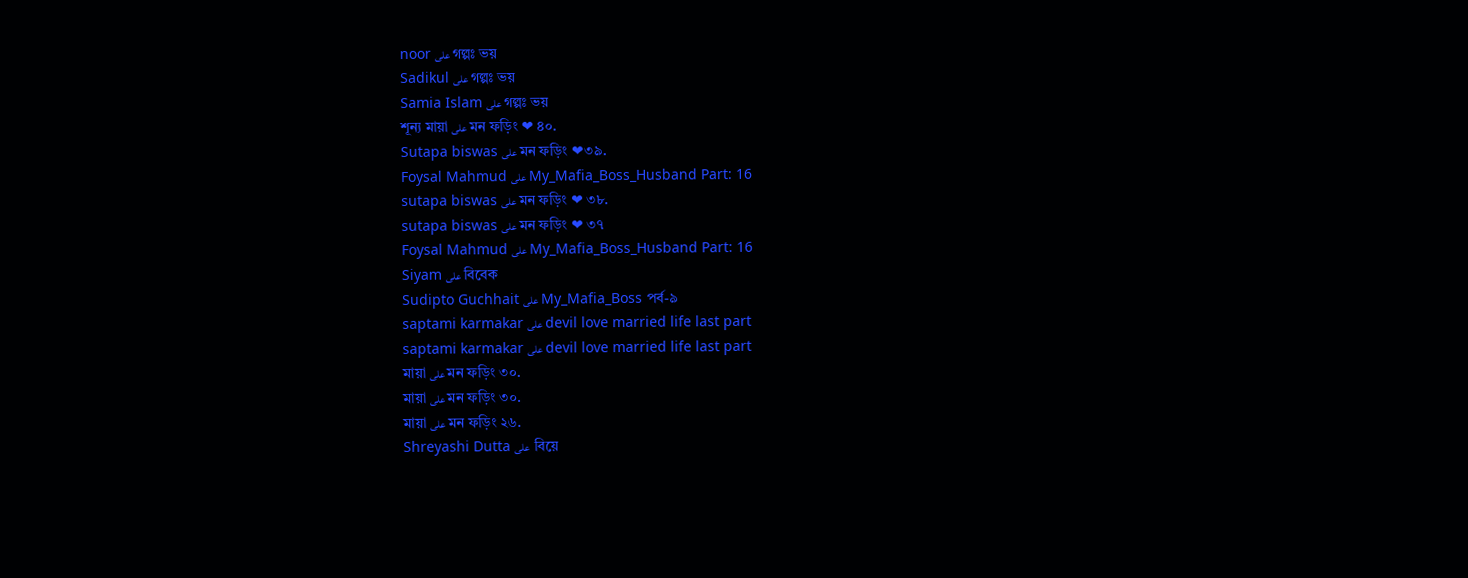noor على গল্পঃ ভয়
Sadikul على গল্পঃ ভয়
Samia Islam على গল্পঃ ভয়
শূন্য মায়া على মন ফড়িং ❤ ৪০.
Sutapa biswas على মন ফড়িং ❤৩৯.
Foysal Mahmud على My_Mafia_Boss_Husband Part: 16
sutapa biswas على মন ফড়িং ❤ ৩৮.
sutapa biswas على মন ফড়িং ❤ ৩৭
Foysal Mahmud على My_Mafia_Boss_Husband Part: 16
Siyam على বিবেক
Sudipto Guchhait على My_Mafia_Boss পর্ব-৯
saptami karmakar على devil love married life last part
saptami karmakar على devil love married life last part
মায়া على মন ফড়িং ৩০.
মায়া على মন ফড়িং ৩০.
মায়া على মন ফড়িং ২৬.
Shreyashi Dutta على  বিয়ে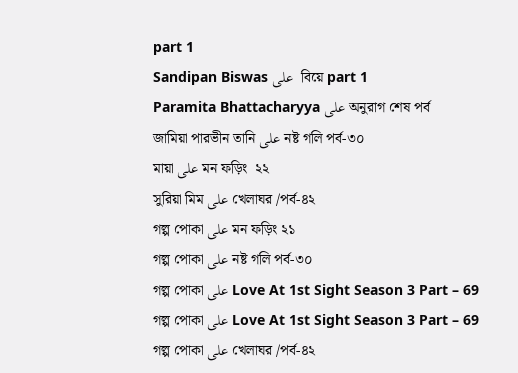part 1
Sandipan Biswas على  বিয়ে part 1
Paramita Bhattacharyya على অনুরাগ শেষ পর্ব
জামিয়া পারভীন তানি على নষ্ট গলি পর্ব-৩০
মায়া على মন ফড়িং  ২২
সুরিয়া মিম على খেলাঘর /পর্ব-৪২
গল্প পোকা على মন ফড়িং ২১
গল্প পোকা على নষ্ট গলি পর্ব-৩০
গল্প পোকা على Love At 1st Sight Season 3 Part – 69
গল্প পোকা على Love At 1st Sight Season 3 Part – 69
গল্প পোকা على খেলাঘর /পর্ব-৪২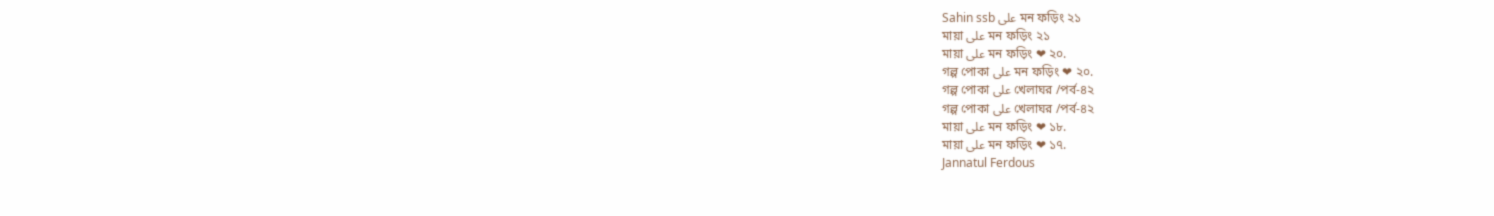Sahin ssb على মন ফড়িং ২১
মায়া على মন ফড়িং ২১
মায়া على মন ফড়িং ❤ ২০.
গল্প পোকা على মন ফড়িং ❤ ২০.
গল্প পোকা على খেলাঘর /পর্ব-৪২
গল্প পোকা على খেলাঘর /পর্ব-৪২
মায়া على মন ফড়িং ❤ ১৮.
মায়া على মন ফড়িং ❤ ১৭.
Jannatul Ferdous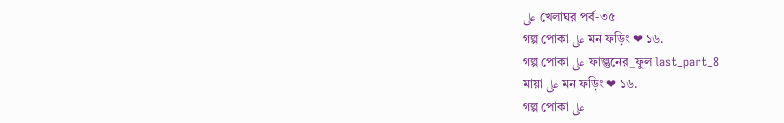على খেলাঘর পর্ব-৩৫
গল্প পোকা على মন ফড়িং ❤ ১৬.
গল্প পোকা على ফাল্গুনের_ফুল last_part_8
মায়া على মন ফড়িং ❤ ১৬.
গল্প পোকা على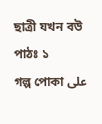ছাত্রী যখন বউ পাঠঃ ১
গল্প পোকা على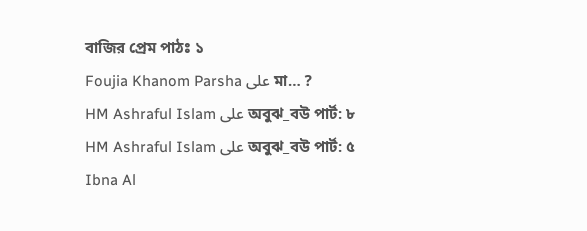বাজির প্রেম পাঠঃ ১
Foujia Khanom Parsha على মা… ?
HM Ashraful Islam على অবুঝ_বউ পার্ট: ৮
HM Ashraful Islam على অবুঝ_বউ পার্ট: ৫
Ibna Al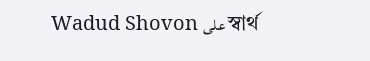Wadud Shovon على স্বার্থ